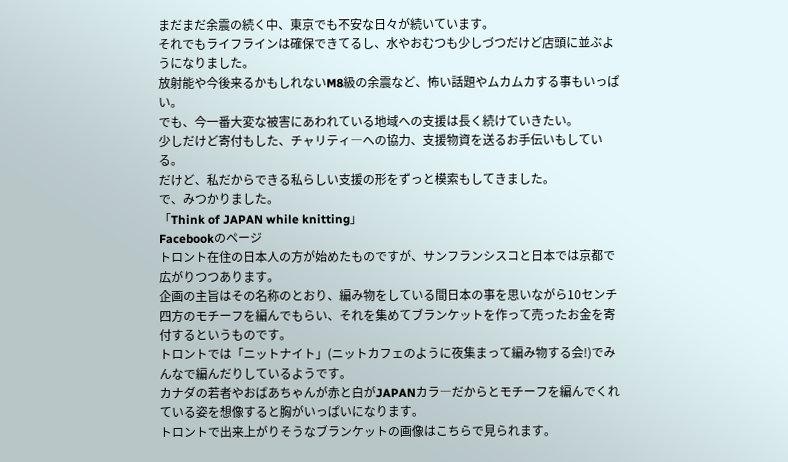まだまだ余震の続く中、東京でも不安な日々が続いています。
それでもライフラインは確保できてるし、水やおむつも少しづつだけど店頭に並ぶようになりました。
放射能や今後来るかもしれないM8級の余震など、怖い話題やムカムカする事もいっぱい。
でも、今一番大変な被害にあわれている地域への支援は長く続けていきたい。
少しだけど寄付もした、チャリティ―への協力、支援物資を送るお手伝いもしている。
だけど、私だからできる私らしい支援の形をずっと模索もしてきました。
で、みつかりました。
「Think of JAPAN while knitting」
Facebookのページ
トロント在住の日本人の方が始めたものですが、サンフランシスコと日本では京都で広がりつつあります。
企画の主旨はその名称のとおり、編み物をしている間日本の事を思いながら10センチ四方のモチーフを編んでもらい、それを集めてブランケットを作って売ったお金を寄付するというものです。
トロントでは「ニットナイト」(ニットカフェのように夜集まって編み物する会!)でみんなで編んだりしているようです。
カナダの若者やおばあちゃんが赤と白がJAPANカラ―だからとモチーフを編んでくれている姿を想像すると胸がいっぱいになります。
トロントで出来上がりそうなブランケットの画像はこちらで見られます。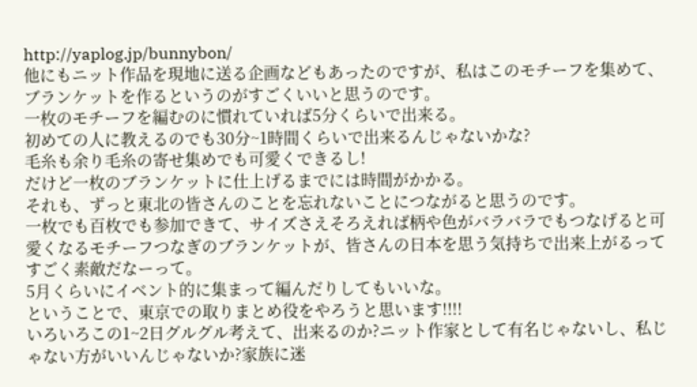http://yaplog.jp/bunnybon/
他にもニット作品を現地に送る企画などもあったのですが、私はこのモチーフを集めて、ブランケットを作るというのがすごくいいと思うのです。
一枚のモチーフを編むのに慣れていれば5分くらいで出来る。
初めての人に教えるのでも30分~1時間くらいで出来るんじゃないかな?
毛糸も余り毛糸の寄せ集めでも可愛くできるし!
だけど一枚のブランケットに仕上げるまでには時間がかかる。
それも、ずっと東北の皆さんのことを忘れないことにつながると思うのです。
一枚でも百枚でも参加できて、サイズさえそろえれば柄や色がバラバラでもつなげると可愛くなるモチーフつなぎのブランケットが、皆さんの日本を思う気持ちで出来上がるってすごく素敵だなーって。
5月くらいにイベント的に集まって編んだりしてもいいな。
ということで、東京での取りまとめ役をやろうと思います!!!!
いろいろこの1~2日グルグル考えて、出来るのか?ニット作家として有名じゃないし、私じゃない方がいいんじゃないか?家族に迷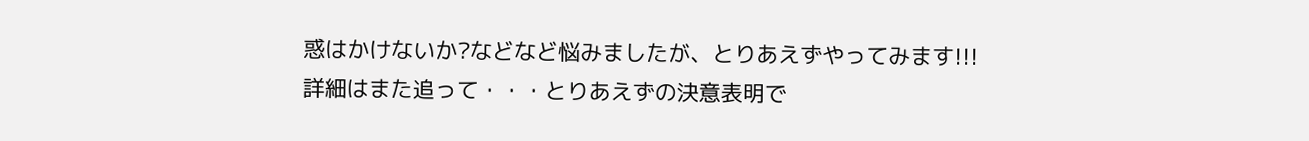惑はかけないか?などなど悩みましたが、とりあえずやってみます!!!
詳細はまた追って・・・とりあえずの決意表明で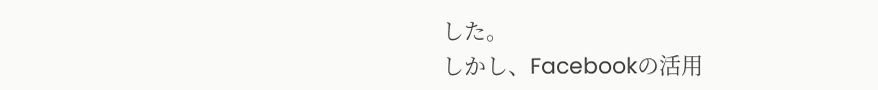した。
しかし、Facebookの活用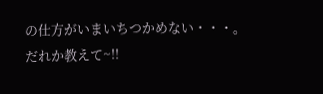の仕方がいまいちつかめない・・・。
だれか教えて~!!